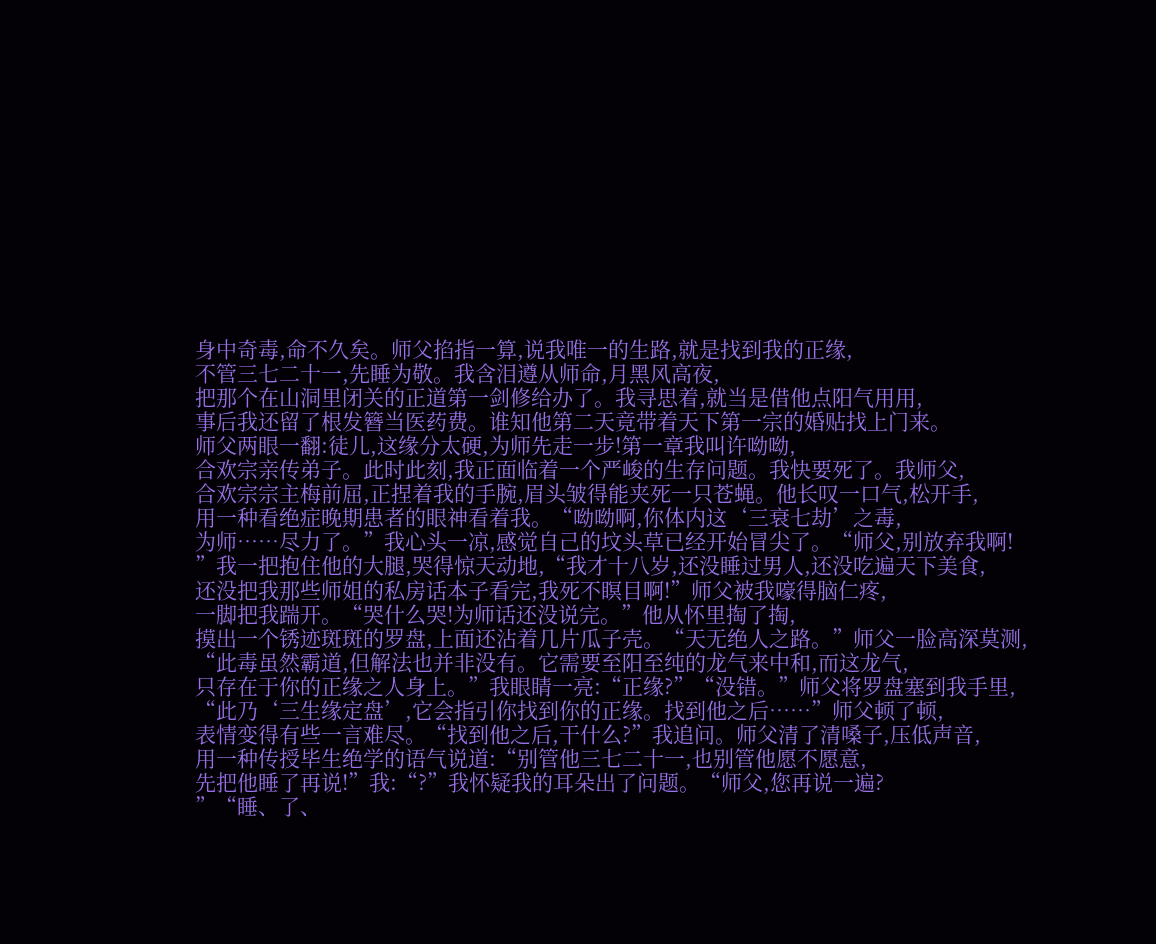身中奇毒,命不久矣。师父掐指一算,说我唯一的生路,就是找到我的正缘,
不管三七二十一,先睡为敬。我含泪遵从师命,月黑风高夜,
把那个在山洞里闭关的正道第一剑修给办了。我寻思着,就当是借他点阳气用用,
事后我还留了根发簪当医药费。谁知他第二天竟带着天下第一宗的婚贴找上门来。
师父两眼一翻:徒儿,这缘分太硬,为师先走一步!第一章我叫许呦呦,
合欢宗亲传弟子。此时此刻,我正面临着一个严峻的生存问题。我快要死了。我师父,
合欢宗宗主梅前屈,正捏着我的手腕,眉头皱得能夹死一只苍蝇。他长叹一口气,松开手,
用一种看绝症晚期患者的眼神看着我。“呦呦啊,你体内这‘三衰七劫’之毒,
为师……尽力了。”我心头一凉,感觉自己的坟头草已经开始冒尖了。“师父,别放弃我啊!
”我一把抱住他的大腿,哭得惊天动地,“我才十八岁,还没睡过男人,还没吃遍天下美食,
还没把我那些师姐的私房话本子看完,我死不瞑目啊!”师父被我嚎得脑仁疼,
一脚把我踹开。“哭什么哭!为师话还没说完。”他从怀里掏了掏,
摸出一个锈迹斑斑的罗盘,上面还沾着几片瓜子壳。“天无绝人之路。”师父一脸高深莫测,
“此毒虽然霸道,但解法也并非没有。它需要至阳至纯的龙气来中和,而这龙气,
只存在于你的正缘之人身上。”我眼睛一亮:“正缘?”“没错。”师父将罗盘塞到我手里,
“此乃‘三生缘定盘’,它会指引你找到你的正缘。找到他之后……”师父顿了顿,
表情变得有些一言难尽。“找到他之后,干什么?”我追问。师父清了清嗓子,压低声音,
用一种传授毕生绝学的语气说道:“别管他三七二十一,也别管他愿不愿意,
先把他睡了再说!”我:“?”我怀疑我的耳朵出了问题。“师父,您再说一遍?
”“睡、了、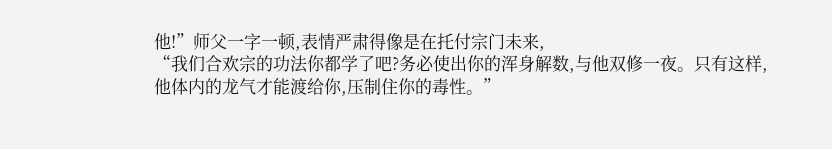他!”师父一字一顿,表情严肃得像是在托付宗门未来,
“我们合欢宗的功法你都学了吧?务必使出你的浑身解数,与他双修一夜。只有这样,
他体内的龙气才能渡给你,压制住你的毒性。”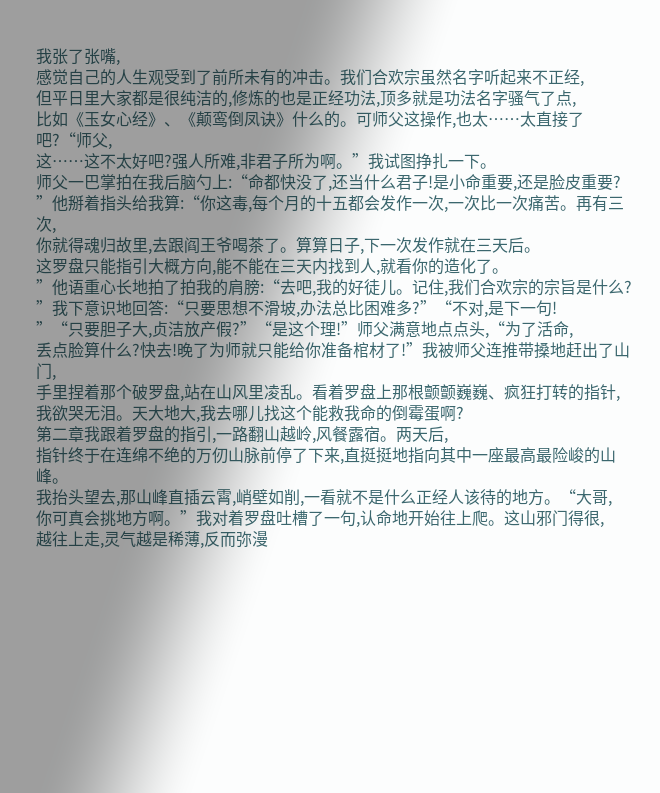我张了张嘴,
感觉自己的人生观受到了前所未有的冲击。我们合欢宗虽然名字听起来不正经,
但平日里大家都是很纯洁的,修炼的也是正经功法,顶多就是功法名字骚气了点,
比如《玉女心经》、《颠鸾倒凤诀》什么的。可师父这操作,也太……太直接了吧?“师父,
这……这不太好吧?强人所难,非君子所为啊。”我试图挣扎一下。
师父一巴掌拍在我后脑勺上:“命都快没了,还当什么君子!是小命重要,还是脸皮重要?
”他掰着指头给我算:“你这毒,每个月的十五都会发作一次,一次比一次痛苦。再有三次,
你就得魂归故里,去跟阎王爷喝茶了。算算日子,下一次发作就在三天后。
这罗盘只能指引大概方向,能不能在三天内找到人,就看你的造化了。
”他语重心长地拍了拍我的肩膀:“去吧,我的好徒儿。记住,我们合欢宗的宗旨是什么?
”我下意识地回答:“只要思想不滑坡,办法总比困难多?”“不对,是下一句!
”“只要胆子大,贞洁放产假?”“是这个理!”师父满意地点点头,“为了活命,
丢点脸算什么?快去!晚了为师就只能给你准备棺材了!”我被师父连推带搡地赶出了山门,
手里捏着那个破罗盘,站在山风里凌乱。看着罗盘上那根颤颤巍巍、疯狂打转的指针,
我欲哭无泪。天大地大,我去哪儿找这个能救我命的倒霉蛋啊?
第二章我跟着罗盘的指引,一路翻山越岭,风餐露宿。两天后,
指针终于在连绵不绝的万仞山脉前停了下来,直挺挺地指向其中一座最高最险峻的山峰。
我抬头望去,那山峰直插云霄,峭壁如削,一看就不是什么正经人该待的地方。“大哥,
你可真会挑地方啊。”我对着罗盘吐槽了一句,认命地开始往上爬。这山邪门得很,
越往上走,灵气越是稀薄,反而弥漫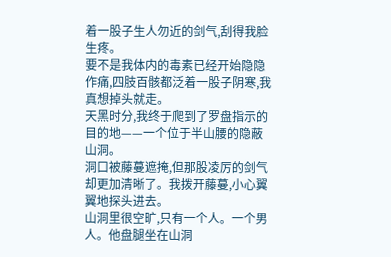着一股子生人勿近的剑气,刮得我脸生疼。
要不是我体内的毒素已经开始隐隐作痛,四肢百骸都泛着一股子阴寒,我真想掉头就走。
天黑时分,我终于爬到了罗盘指示的目的地——一个位于半山腰的隐蔽山洞。
洞口被藤蔓遮掩,但那股凌厉的剑气却更加清晰了。我拨开藤蔓,小心翼翼地探头进去。
山洞里很空旷,只有一个人。一个男人。他盘腿坐在山洞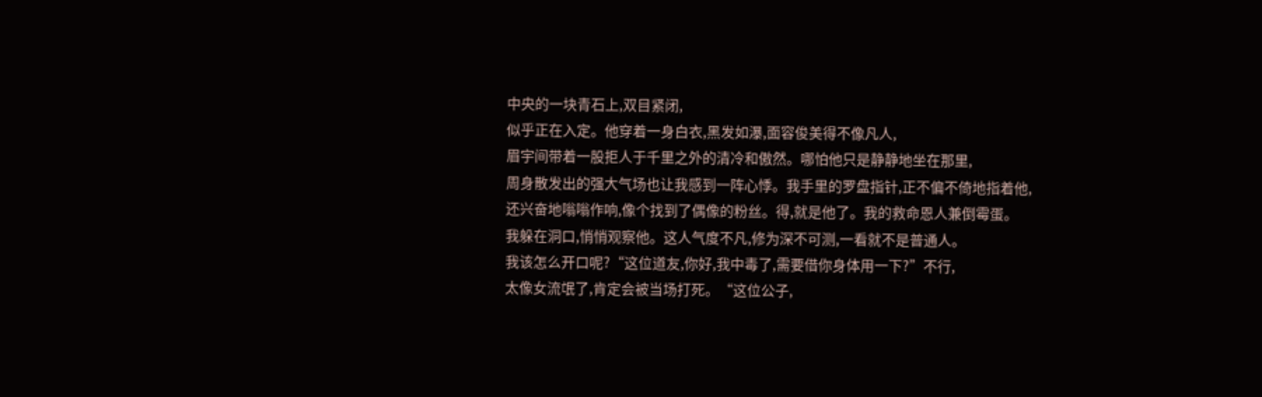中央的一块青石上,双目紧闭,
似乎正在入定。他穿着一身白衣,黑发如瀑,面容俊美得不像凡人,
眉宇间带着一股拒人于千里之外的清冷和傲然。哪怕他只是静静地坐在那里,
周身散发出的强大气场也让我感到一阵心悸。我手里的罗盘指针,正不偏不倚地指着他,
还兴奋地嗡嗡作响,像个找到了偶像的粉丝。得,就是他了。我的救命恩人兼倒霉蛋。
我躲在洞口,悄悄观察他。这人气度不凡,修为深不可测,一看就不是普通人。
我该怎么开口呢?“这位道友,你好,我中毒了,需要借你身体用一下?”不行,
太像女流氓了,肯定会被当场打死。“这位公子,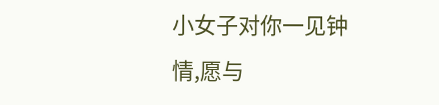小女子对你一见钟情,愿与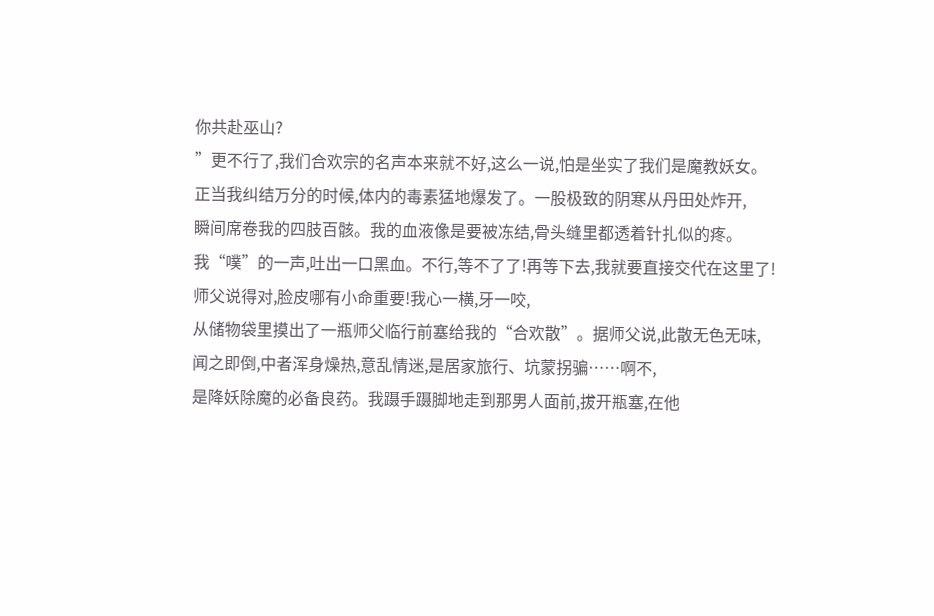你共赴巫山?
”更不行了,我们合欢宗的名声本来就不好,这么一说,怕是坐实了我们是魔教妖女。
正当我纠结万分的时候,体内的毒素猛地爆发了。一股极致的阴寒从丹田处炸开,
瞬间席卷我的四肢百骸。我的血液像是要被冻结,骨头缝里都透着针扎似的疼。
我“噗”的一声,吐出一口黑血。不行,等不了了!再等下去,我就要直接交代在这里了!
师父说得对,脸皮哪有小命重要!我心一横,牙一咬,
从储物袋里摸出了一瓶师父临行前塞给我的“合欢散”。据师父说,此散无色无味,
闻之即倒,中者浑身燥热,意乱情迷,是居家旅行、坑蒙拐骗……啊不,
是降妖除魔的必备良药。我蹑手蹑脚地走到那男人面前,拔开瓶塞,在他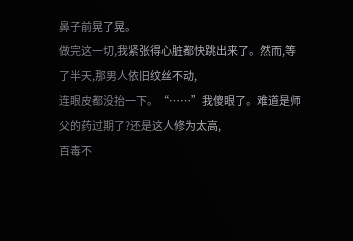鼻子前晃了晃。
做完这一切,我紧张得心脏都快跳出来了。然而,等了半天,那男人依旧纹丝不动,
连眼皮都没抬一下。“……”我傻眼了。难道是师父的药过期了?还是这人修为太高,
百毒不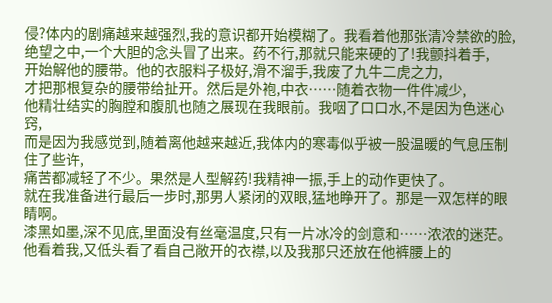侵?体内的剧痛越来越强烈,我的意识都开始模糊了。我看着他那张清冷禁欲的脸,
绝望之中,一个大胆的念头冒了出来。药不行,那就只能来硬的了!我颤抖着手,
开始解他的腰带。他的衣服料子极好,滑不溜手,我废了九牛二虎之力,
才把那根复杂的腰带给扯开。然后是外袍,中衣……随着衣物一件件减少,
他精壮结实的胸膛和腹肌也随之展现在我眼前。我咽了口口水,不是因为色迷心窍,
而是因为我感觉到,随着离他越来越近,我体内的寒毒似乎被一股温暖的气息压制住了些许,
痛苦都减轻了不少。果然是人型解药!我精神一振,手上的动作更快了。
就在我准备进行最后一步时,那男人紧闭的双眼,猛地睁开了。那是一双怎样的眼睛啊。
漆黑如墨,深不见底,里面没有丝毫温度,只有一片冰冷的剑意和……浓浓的迷茫。
他看着我,又低头看了看自己敞开的衣襟,以及我那只还放在他裤腰上的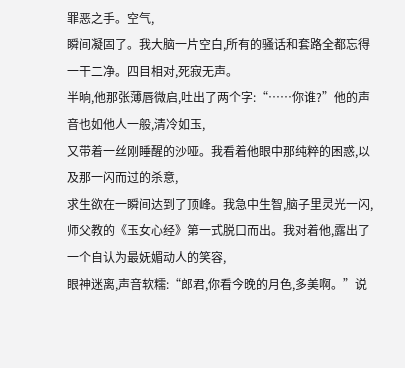罪恶之手。空气,
瞬间凝固了。我大脑一片空白,所有的骚话和套路全都忘得一干二净。四目相对,死寂无声。
半晌,他那张薄唇微启,吐出了两个字:“……你谁?”他的声音也如他人一般,清冷如玉,
又带着一丝刚睡醒的沙哑。我看着他眼中那纯粹的困惑,以及那一闪而过的杀意,
求生欲在一瞬间达到了顶峰。我急中生智,脑子里灵光一闪,
师父教的《玉女心经》第一式脱口而出。我对着他,露出了一个自认为最妩媚动人的笑容,
眼神迷离,声音软糯:“郎君,你看今晚的月色,多美啊。”说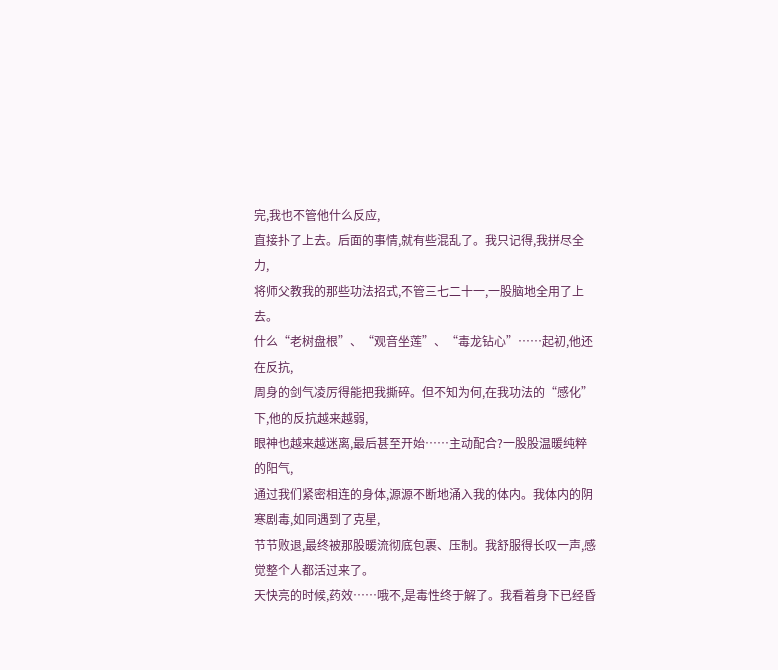完,我也不管他什么反应,
直接扑了上去。后面的事情,就有些混乱了。我只记得,我拼尽全力,
将师父教我的那些功法招式,不管三七二十一,一股脑地全用了上去。
什么“老树盘根”、“观音坐莲”、“毒龙钻心”……起初,他还在反抗,
周身的剑气凌厉得能把我撕碎。但不知为何,在我功法的“感化”下,他的反抗越来越弱,
眼神也越来越迷离,最后甚至开始……主动配合?一股股温暖纯粹的阳气,
通过我们紧密相连的身体,源源不断地涌入我的体内。我体内的阴寒剧毒,如同遇到了克星,
节节败退,最终被那股暖流彻底包裹、压制。我舒服得长叹一声,感觉整个人都活过来了。
天快亮的时候,药效……哦不,是毒性终于解了。我看着身下已经昏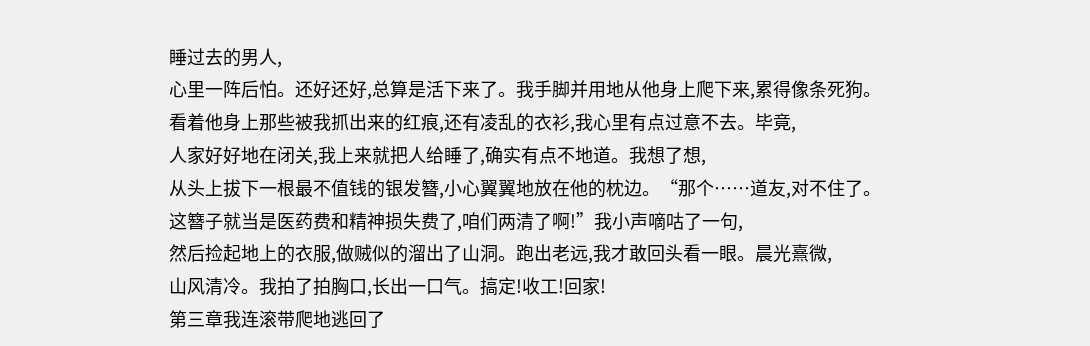睡过去的男人,
心里一阵后怕。还好还好,总算是活下来了。我手脚并用地从他身上爬下来,累得像条死狗。
看着他身上那些被我抓出来的红痕,还有凌乱的衣衫,我心里有点过意不去。毕竟,
人家好好地在闭关,我上来就把人给睡了,确实有点不地道。我想了想,
从头上拔下一根最不值钱的银发簪,小心翼翼地放在他的枕边。“那个……道友,对不住了。
这簪子就当是医药费和精神损失费了,咱们两清了啊!”我小声嘀咕了一句,
然后捡起地上的衣服,做贼似的溜出了山洞。跑出老远,我才敢回头看一眼。晨光熹微,
山风清冷。我拍了拍胸口,长出一口气。搞定!收工!回家!
第三章我连滚带爬地逃回了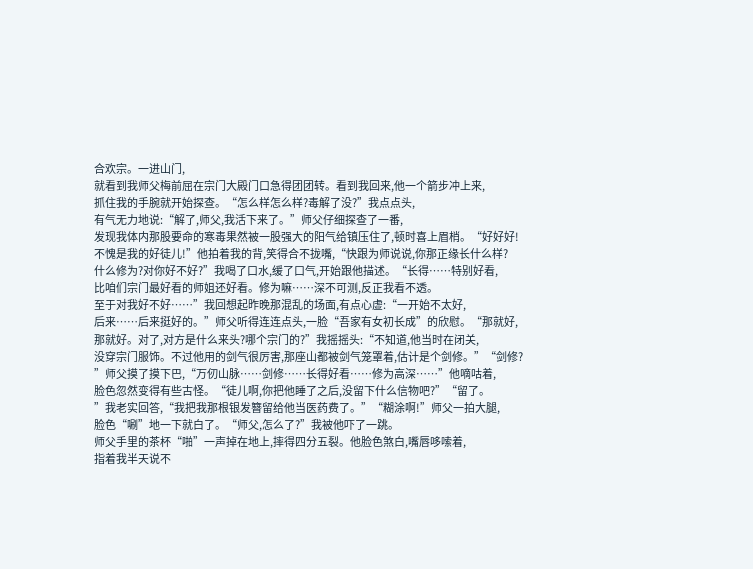合欢宗。一进山门,
就看到我师父梅前屈在宗门大殿门口急得团团转。看到我回来,他一个箭步冲上来,
抓住我的手腕就开始探查。“怎么样怎么样?毒解了没?”我点点头,
有气无力地说:“解了,师父,我活下来了。”师父仔细探查了一番,
发现我体内那股要命的寒毒果然被一股强大的阳气给镇压住了,顿时喜上眉梢。“好好好!
不愧是我的好徒儿!”他拍着我的背,笑得合不拢嘴,“快跟为师说说,你那正缘长什么样?
什么修为?对你好不好?”我喝了口水,缓了口气,开始跟他描述。“长得……特别好看,
比咱们宗门最好看的师姐还好看。修为嘛……深不可测,反正我看不透。
至于对我好不好……”我回想起昨晚那混乱的场面,有点心虚:“一开始不太好,
后来……后来挺好的。”师父听得连连点头,一脸“吾家有女初长成”的欣慰。“那就好,
那就好。对了,对方是什么来头?哪个宗门的?”我摇摇头:“不知道,他当时在闭关,
没穿宗门服饰。不过他用的剑气很厉害,那座山都被剑气笼罩着,估计是个剑修。”“剑修?
”师父摸了摸下巴,“万仞山脉……剑修……长得好看……修为高深……”他嘀咕着,
脸色忽然变得有些古怪。“徒儿啊,你把他睡了之后,没留下什么信物吧?”“留了。
”我老实回答,“我把我那根银发簪留给他当医药费了。”“糊涂啊!”师父一拍大腿,
脸色“唰”地一下就白了。“师父,怎么了?”我被他吓了一跳。
师父手里的茶杯“啪”一声掉在地上,摔得四分五裂。他脸色煞白,嘴唇哆嗦着,
指着我半天说不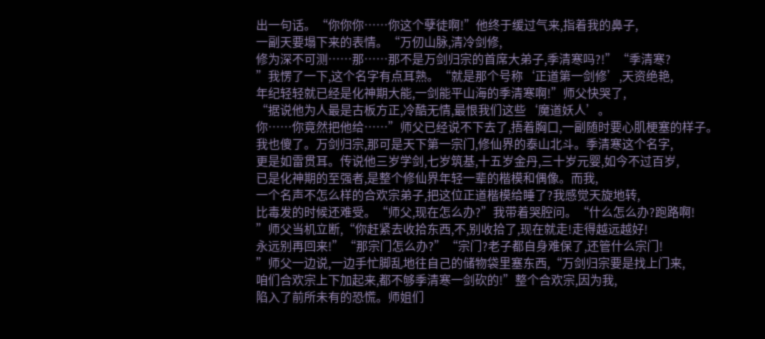出一句话。“你你你……你这个孽徒啊!”他终于缓过气来,指着我的鼻子,
一副天要塌下来的表情。“万仞山脉,清冷剑修,
修为深不可测……那……那不是万剑归宗的首席大弟子,季清寒吗?!”“季清寒?
”我愣了一下,这个名字有点耳熟。“就是那个号称‘正道第一剑修’,天资绝艳,
年纪轻轻就已经是化神期大能,一剑能平山海的季清寒啊!”师父快哭了,
“据说他为人最是古板方正,冷酷无情,最恨我们这些‘魔道妖人’。
你……你竟然把他给……”师父已经说不下去了,捂着胸口,一副随时要心肌梗塞的样子。
我也傻了。万剑归宗,那可是天下第一宗门,修仙界的泰山北斗。季清寒这个名字,
更是如雷贯耳。传说他三岁学剑,七岁筑基,十五岁金丹,三十岁元婴,如今不过百岁,
已是化神期的至强者,是整个修仙界年轻一辈的楷模和偶像。而我,
一个名声不怎么样的合欢宗弟子,把这位正道楷模给睡了?我感觉天旋地转,
比毒发的时候还难受。“师父,现在怎么办?”我带着哭腔问。“什么怎么办?跑路啊!
”师父当机立断,“你赶紧去收拾东西,不,别收拾了,现在就走!走得越远越好!
永远别再回来!”“那宗门怎么办?”“宗门?老子都自身难保了,还管什么宗门!
”师父一边说,一边手忙脚乱地往自己的储物袋里塞东西,“万剑归宗要是找上门来,
咱们合欢宗上下加起来,都不够季清寒一剑砍的!”整个合欢宗,因为我,
陷入了前所未有的恐慌。师姐们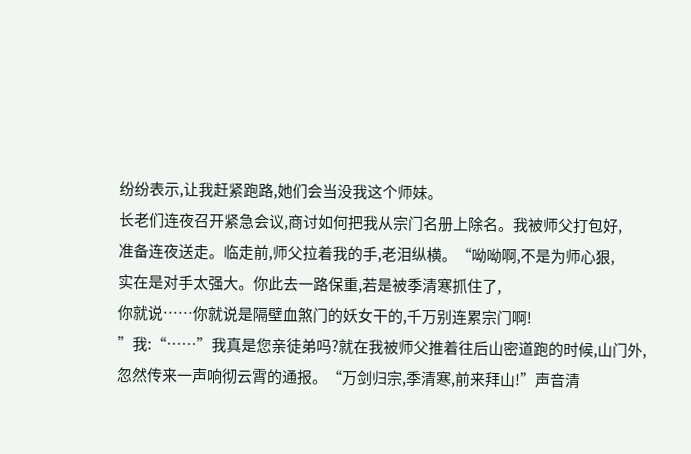纷纷表示,让我赶紧跑路,她们会当没我这个师妹。
长老们连夜召开紧急会议,商讨如何把我从宗门名册上除名。我被师父打包好,
准备连夜送走。临走前,师父拉着我的手,老泪纵横。“呦呦啊,不是为师心狠,
实在是对手太强大。你此去一路保重,若是被季清寒抓住了,
你就说……你就说是隔壁血煞门的妖女干的,千万别连累宗门啊!
”我:“……”我真是您亲徒弟吗?就在我被师父推着往后山密道跑的时候,山门外,
忽然传来一声响彻云霄的通报。“万剑归宗,季清寒,前来拜山!”声音清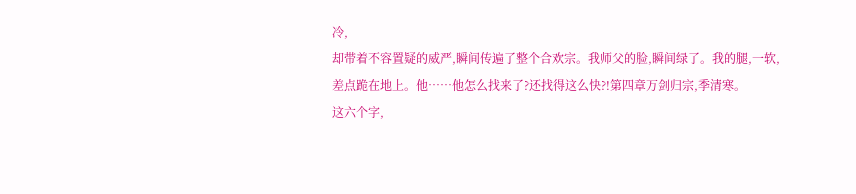冷,
却带着不容置疑的威严,瞬间传遍了整个合欢宗。我师父的脸,瞬间绿了。我的腿,一软,
差点跪在地上。他……他怎么找来了?还找得这么快?!第四章万剑归宗,季清寒。
这六个字,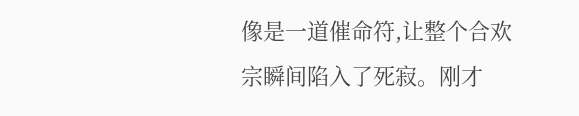像是一道催命符,让整个合欢宗瞬间陷入了死寂。刚才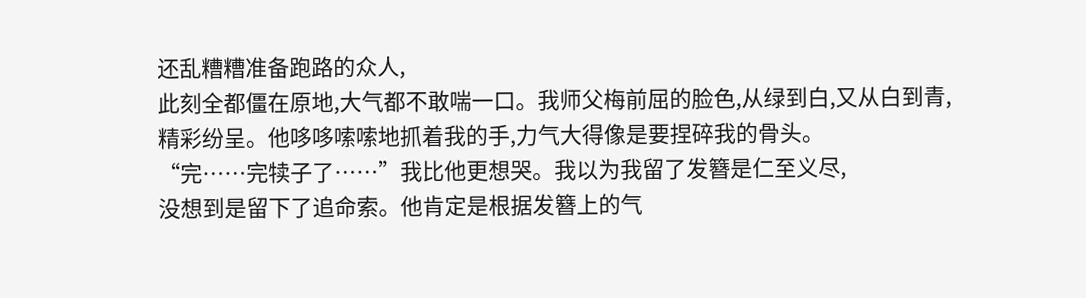还乱糟糟准备跑路的众人,
此刻全都僵在原地,大气都不敢喘一口。我师父梅前屈的脸色,从绿到白,又从白到青,
精彩纷呈。他哆哆嗦嗦地抓着我的手,力气大得像是要捏碎我的骨头。
“完……完犊子了……”我比他更想哭。我以为我留了发簪是仁至义尽,
没想到是留下了追命索。他肯定是根据发簪上的气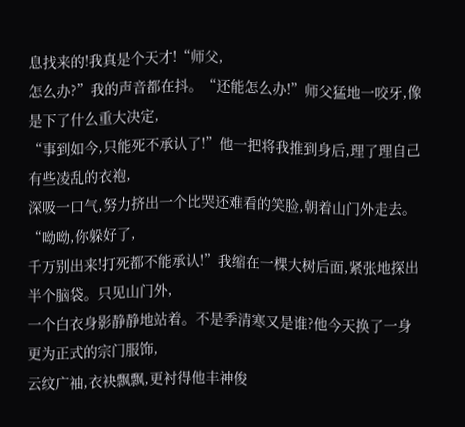息找来的!我真是个天才!“师父,
怎么办?”我的声音都在抖。“还能怎么办!”师父猛地一咬牙,像是下了什么重大决定,
“事到如今,只能死不承认了!”他一把将我推到身后,理了理自己有些凌乱的衣袍,
深吸一口气,努力挤出一个比哭还难看的笑脸,朝着山门外走去。“呦呦,你躲好了,
千万别出来!打死都不能承认!”我缩在一棵大树后面,紧张地探出半个脑袋。只见山门外,
一个白衣身影静静地站着。不是季清寒又是谁?他今天换了一身更为正式的宗门服饰,
云纹广袖,衣袂飘飘,更衬得他丰神俊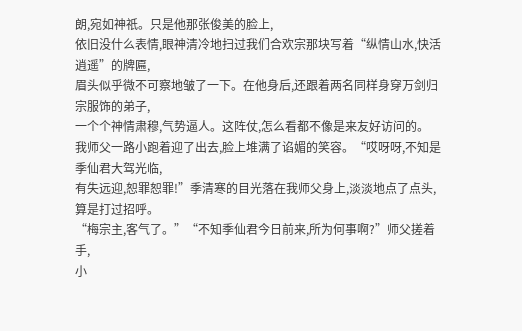朗,宛如神祇。只是他那张俊美的脸上,
依旧没什么表情,眼神清冷地扫过我们合欢宗那块写着“纵情山水,快活逍遥”的牌匾,
眉头似乎微不可察地皱了一下。在他身后,还跟着两名同样身穿万剑归宗服饰的弟子,
一个个神情肃穆,气势逼人。这阵仗,怎么看都不像是来友好访问的。
我师父一路小跑着迎了出去,脸上堆满了谄媚的笑容。“哎呀呀,不知是季仙君大驾光临,
有失远迎,恕罪恕罪!”季清寒的目光落在我师父身上,淡淡地点了点头,算是打过招呼。
“梅宗主,客气了。”“不知季仙君今日前来,所为何事啊?”师父搓着手,
小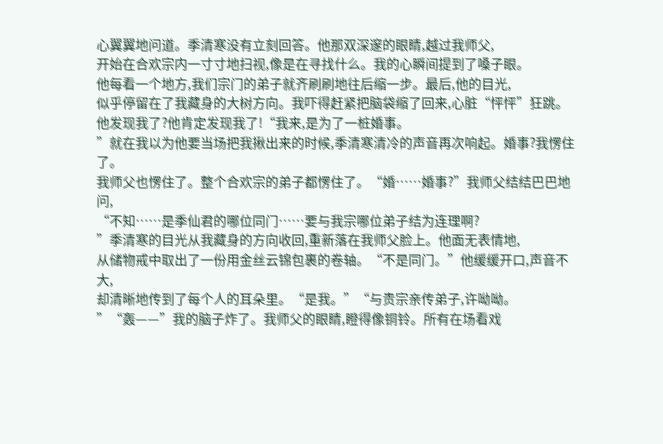心翼翼地问道。季清寒没有立刻回答。他那双深邃的眼睛,越过我师父,
开始在合欢宗内一寸寸地扫视,像是在寻找什么。我的心瞬间提到了嗓子眼。
他每看一个地方,我们宗门的弟子就齐刷刷地往后缩一步。最后,他的目光,
似乎停留在了我藏身的大树方向。我吓得赶紧把脑袋缩了回来,心脏“怦怦”狂跳。
他发现我了?他肯定发现我了!“我来,是为了一桩婚事。
”就在我以为他要当场把我揪出来的时候,季清寒清冷的声音再次响起。婚事?我愣住了。
我师父也愣住了。整个合欢宗的弟子都愣住了。“婚……婚事?”我师父结结巴巴地问,
“不知……是季仙君的哪位同门……要与我宗哪位弟子结为连理啊?
”季清寒的目光从我藏身的方向收回,重新落在我师父脸上。他面无表情地,
从储物戒中取出了一份用金丝云锦包裹的卷轴。“不是同门。”他缓缓开口,声音不大,
却清晰地传到了每个人的耳朵里。“是我。”“与贵宗亲传弟子,许呦呦。
”“轰——”我的脑子炸了。我师父的眼睛,瞪得像铜铃。所有在场看戏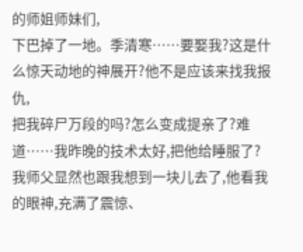的师姐师妹们,
下巴掉了一地。季清寒……要娶我?这是什么惊天动地的神展开?他不是应该来找我报仇,
把我碎尸万段的吗?怎么变成提亲了?难道……我昨晚的技术太好,把他给睡服了?
我师父显然也跟我想到一块儿去了,他看我的眼神,充满了震惊、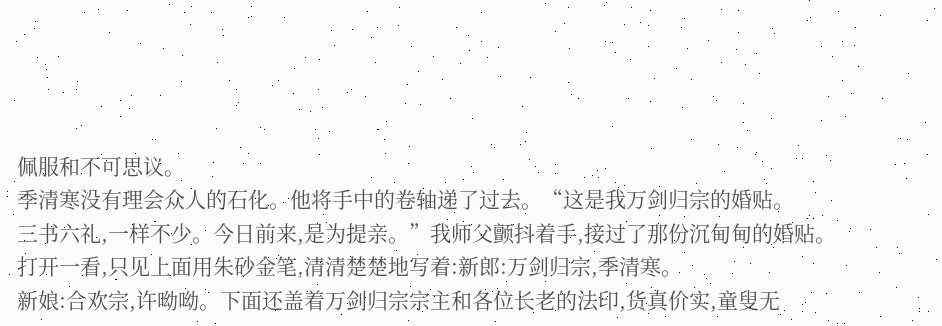佩服和不可思议。
季清寒没有理会众人的石化。他将手中的卷轴递了过去。“这是我万剑归宗的婚贴。
三书六礼,一样不少。今日前来,是为提亲。”我师父颤抖着手,接过了那份沉甸甸的婚贴。
打开一看,只见上面用朱砂金笔,清清楚楚地写着:新郎:万剑归宗,季清寒。
新娘:合欢宗,许呦呦。下面还盖着万剑归宗宗主和各位长老的法印,货真价实,童叟无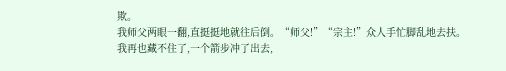欺。
我师父两眼一翻,直挺挺地就往后倒。“师父!”“宗主!”众人手忙脚乱地去扶。
我再也藏不住了,一个箭步冲了出去,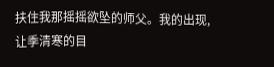扶住我那摇摇欲坠的师父。我的出现,
让季清寒的目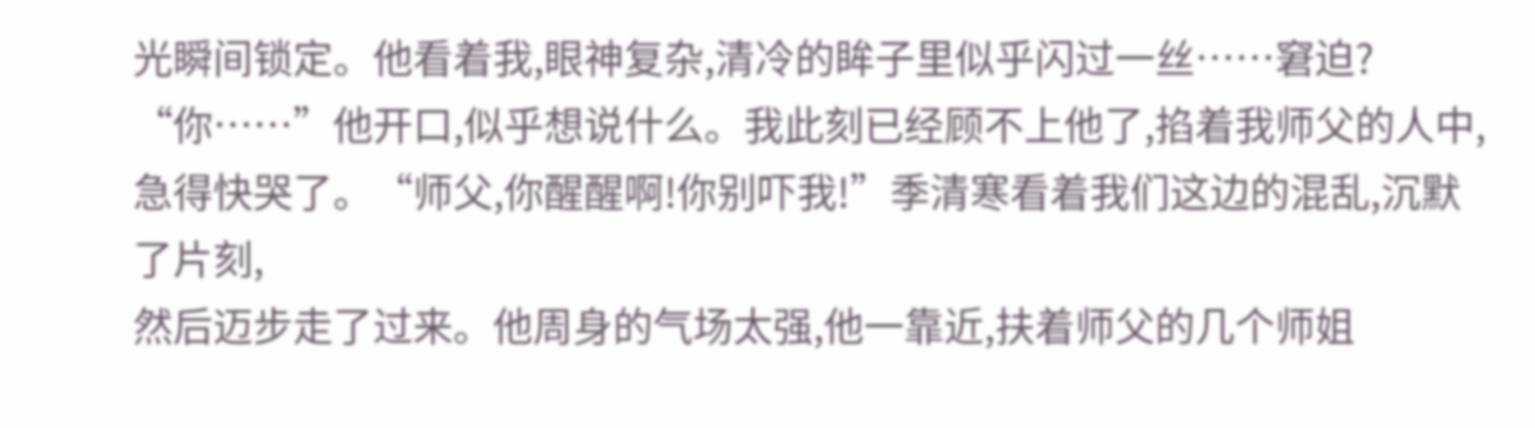光瞬间锁定。他看着我,眼神复杂,清冷的眸子里似乎闪过一丝……窘迫?
“你……”他开口,似乎想说什么。我此刻已经顾不上他了,掐着我师父的人中,
急得快哭了。“师父,你醒醒啊!你别吓我!”季清寒看着我们这边的混乱,沉默了片刻,
然后迈步走了过来。他周身的气场太强,他一靠近,扶着师父的几个师姐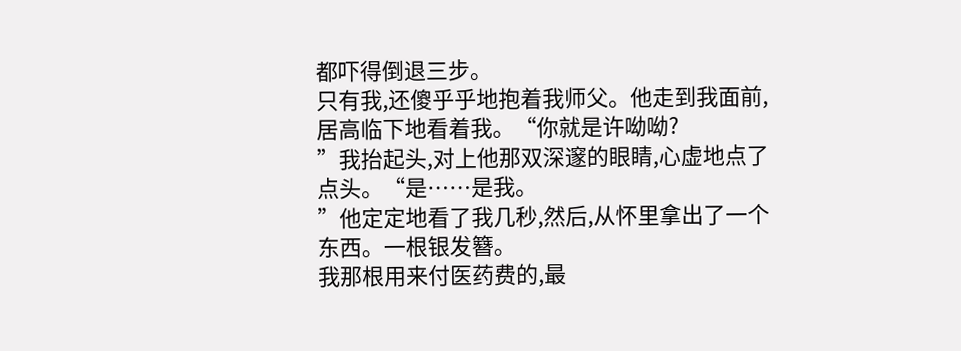都吓得倒退三步。
只有我,还傻乎乎地抱着我师父。他走到我面前,居高临下地看着我。“你就是许呦呦?
”我抬起头,对上他那双深邃的眼睛,心虚地点了点头。“是……是我。
”他定定地看了我几秒,然后,从怀里拿出了一个东西。一根银发簪。
我那根用来付医药费的,最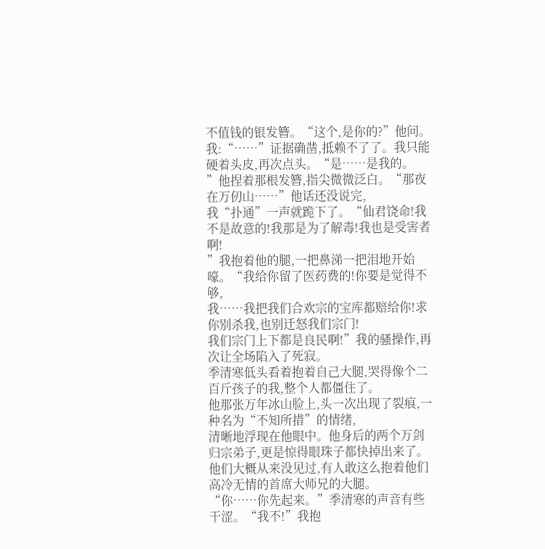不值钱的银发簪。“这个,是你的?”他问。
我:“……”证据确凿,抵赖不了了。我只能硬着头皮,再次点头。“是……是我的。
”他捏着那根发簪,指尖微微泛白。“那夜在万仞山……”他话还没说完,
我“扑通”一声就跪下了。“仙君饶命!我不是故意的!我那是为了解毒!我也是受害者啊!
”我抱着他的腿,一把鼻涕一把泪地开始嚎。“我给你留了医药费的!你要是觉得不够,
我……我把我们合欢宗的宝库都赔给你!求你别杀我,也别迁怒我们宗门!
我们宗门上下都是良民啊!”我的骚操作,再次让全场陷入了死寂。
季清寒低头看着抱着自己大腿,哭得像个二百斤孩子的我,整个人都僵住了。
他那张万年冰山脸上,头一次出现了裂痕,一种名为“不知所措”的情绪,
清晰地浮现在他眼中。他身后的两个万剑归宗弟子,更是惊得眼珠子都快掉出来了。
他们大概从来没见过,有人敢这么抱着他们高冷无情的首席大师兄的大腿。
“你……你先起来。”季清寒的声音有些干涩。“我不!”我抱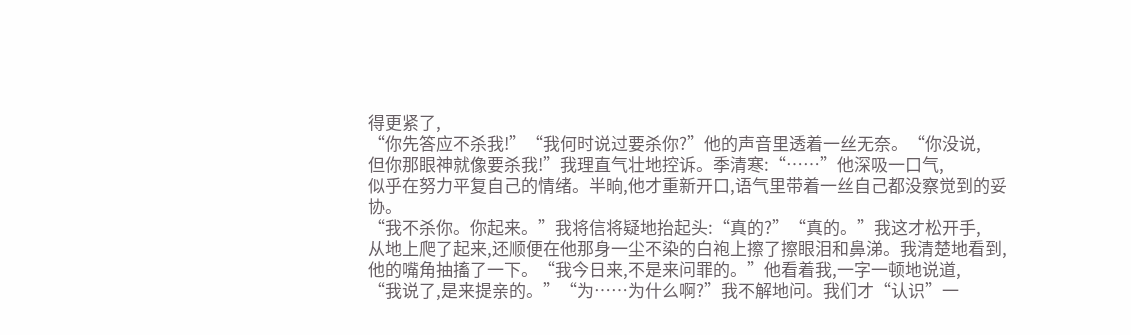得更紧了,
“你先答应不杀我!”“我何时说过要杀你?”他的声音里透着一丝无奈。“你没说,
但你那眼神就像要杀我!”我理直气壮地控诉。季清寒:“……”他深吸一口气,
似乎在努力平复自己的情绪。半晌,他才重新开口,语气里带着一丝自己都没察觉到的妥协。
“我不杀你。你起来。”我将信将疑地抬起头:“真的?”“真的。”我这才松开手,
从地上爬了起来,还顺便在他那身一尘不染的白袍上擦了擦眼泪和鼻涕。我清楚地看到,
他的嘴角抽搐了一下。“我今日来,不是来问罪的。”他看着我,一字一顿地说道,
“我说了,是来提亲的。”“为……为什么啊?”我不解地问。我们才“认识”一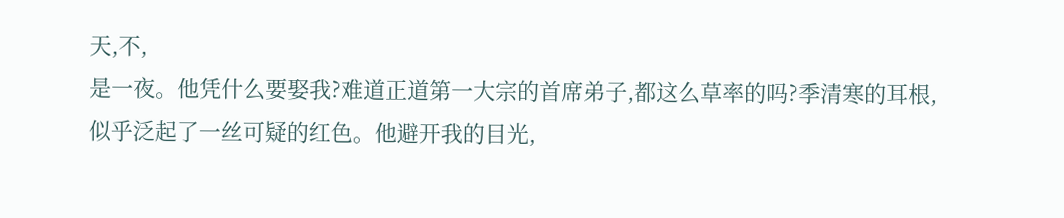天,不,
是一夜。他凭什么要娶我?难道正道第一大宗的首席弟子,都这么草率的吗?季清寒的耳根,
似乎泛起了一丝可疑的红色。他避开我的目光,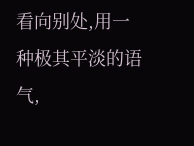看向别处,用一种极其平淡的语气,